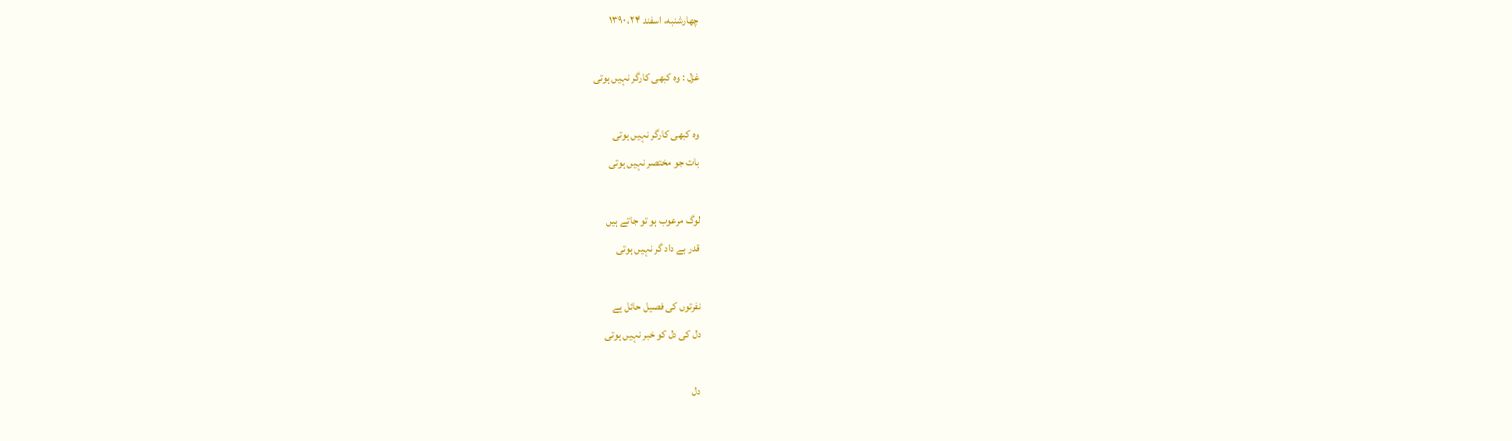چهارشنبه، اسفند ۲۴، ۱۳۹۰

غزل : وہ کبھی کارگر نہیں ہوتی

وہ کبھی کارگر نہیں ہوتی
بات جو مختصر نہیں ہوتی

لوگ مرعوب ہو تو جاتے ہیں
قدر بے داد گر نہیں ہوتی

نفرتوں کی فصیل حائل ہے
دل کی دل کو خبر نہیں ہوتی

دل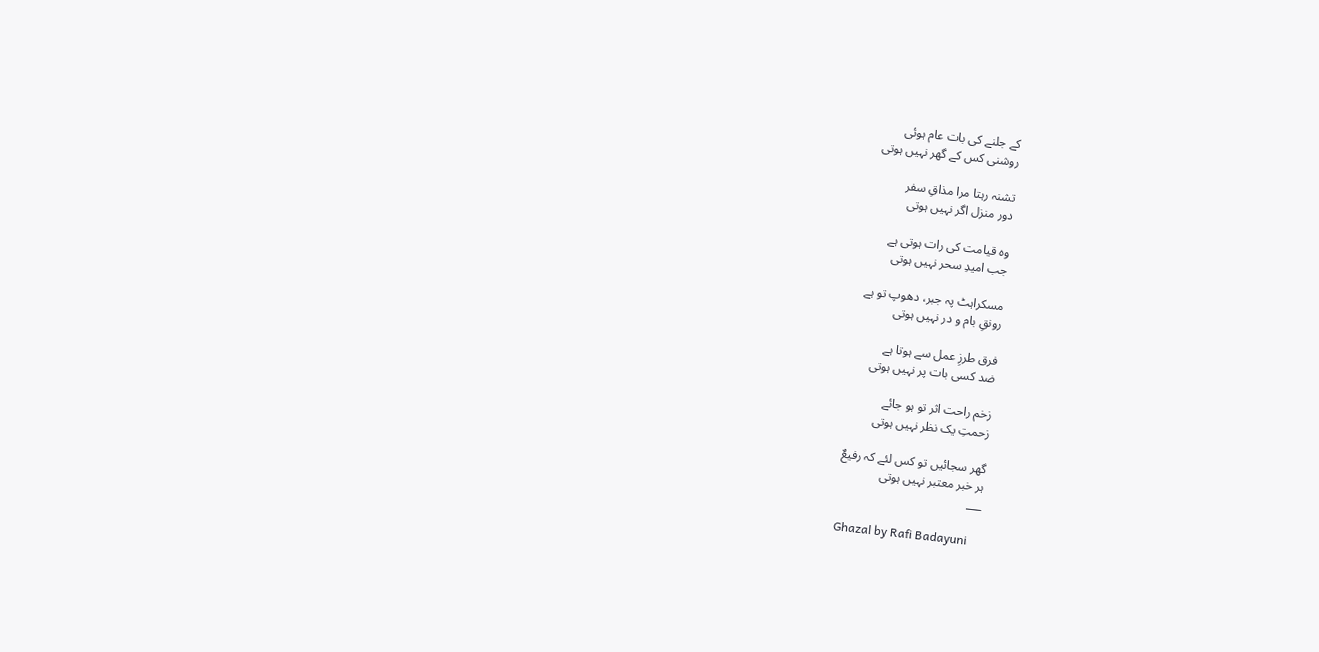کے جلنے کی بات عام ہوئی
روشنی کس کے گھر نہیں ہوتی

تشنہ رہتا مرا مذاقِ سفر
دور منزل اگر نہیں ہوتی

وہ قیامت کی رات ہوتی ہے
جب امیدِ سحر نہیں ہوتی

مسکراہٹ پہ جبر، دھوپ تو ہے
رونقِ بام و در نہیں ہوتی

فرق طرزِ عمل سے ہوتا ہے
ضد کسی بات پر نہیں ہوتی

زخم راحت اثر تو ہو جائے
زحمتِ یک نظر نہیں ہوتی

گھر سجائیں تو کس لئے کہ رفیعٌ
ہر خبر معتبر نہیں ہوتی
___

Ghazal by Rafi Badayuni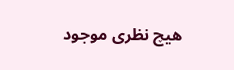هیچ نظری موجود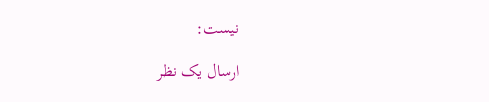نیست:

ارسال یک نظر